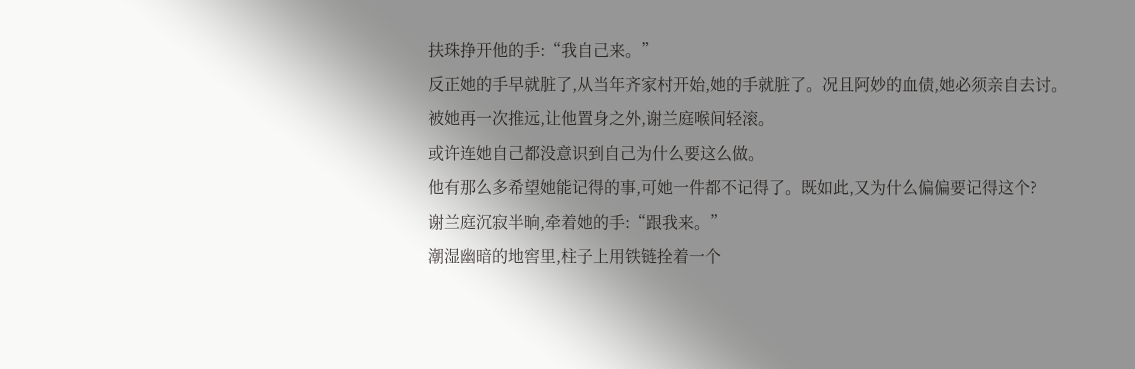扶珠挣开他的手:“我自己来。”
反正她的手早就脏了,从当年齐家村开始,她的手就脏了。况且阿妙的血债,她必须亲自去讨。
被她再一次推远,让他置身之外,谢兰庭喉间轻滚。
或许连她自己都没意识到自己为什么要这么做。
他有那么多希望她能记得的事,可她一件都不记得了。既如此,又为什么偏偏要记得这个?
谢兰庭沉寂半晌,牵着她的手:“跟我来。”
潮湿幽暗的地窖里,柱子上用铁链拴着一个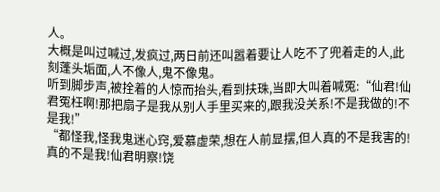人。
大概是叫过喊过,发疯过,两日前还叫嚣着要让人吃不了兜着走的人,此刻蓬头垢面,人不像人,鬼不像鬼。
听到脚步声,被拴着的人惊而抬头,看到扶珠,当即大叫着喊冤:“仙君!仙君冤枉啊!那把扇子是我从别人手里买来的,跟我没关系!不是我做的!不是我!”
“都怪我,怪我鬼迷心窍,爱慕虚荣,想在人前显摆,但人真的不是我害的!真的不是我!仙君明察!饶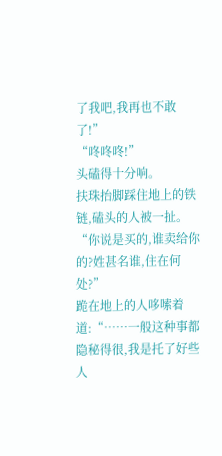了我吧,我再也不敢了!”
“咚咚咚!”
头磕得十分响。
扶珠抬脚踩住地上的铁链,磕头的人被一扯。
“你说是买的,谁卖给你的?姓甚名谁,住在何处?”
跪在地上的人哆嗦着道:“……一般这种事都隐秘得很,我是托了好些人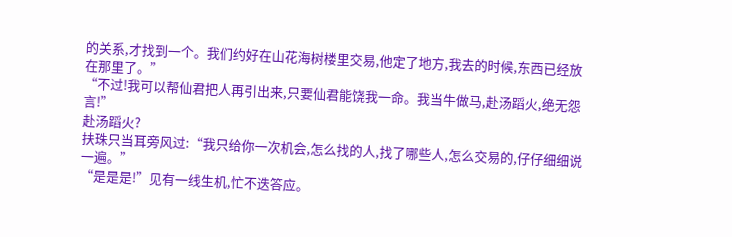的关系,才找到一个。我们约好在山花海树楼里交易,他定了地方,我去的时候,东西已经放在那里了。”
“不过!我可以帮仙君把人再引出来,只要仙君能饶我一命。我当牛做马,赴汤蹈火,绝无怨言!”
赴汤蹈火?
扶珠只当耳旁风过:“我只给你一次机会,怎么找的人,找了哪些人,怎么交易的,仔仔细细说一遍。”
“是是是!”见有一线生机,忙不迭答应。